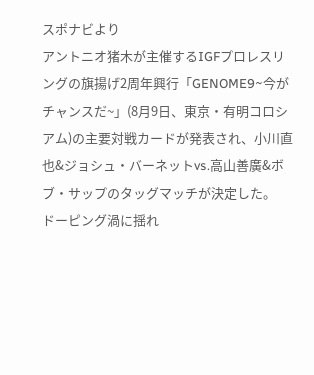スポナビより
アントニオ猪木が主催するIGFプロレスリングの旗揚げ2周年興行「GENOME9~今がチャンスだ~」(8月9日、東京・有明コロシアム)の主要対戦カードが発表され、小川直也&ジョシュ・バーネットvs.高山善廣&ボブ・サップのタッグマッチが決定した。
ドーピング渦に揺れ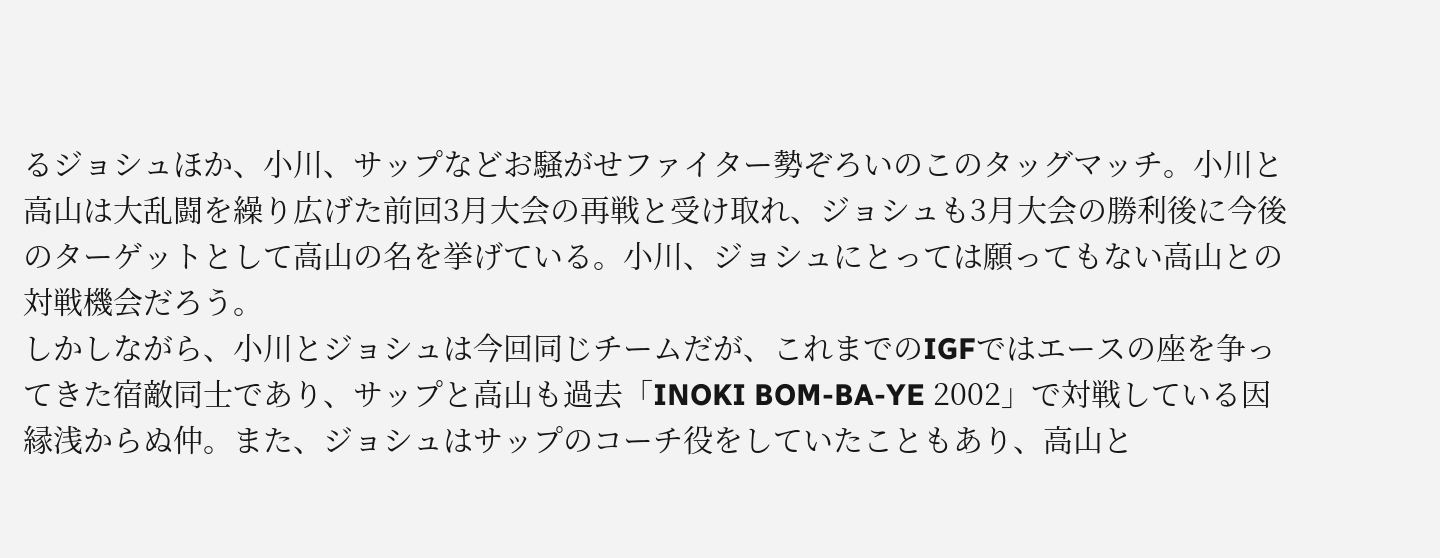るジョシュほか、小川、サップなどお騒がせファイター勢ぞろいのこのタッグマッチ。小川と高山は大乱闘を繰り広げた前回3月大会の再戦と受け取れ、ジョシュも3月大会の勝利後に今後のターゲットとして高山の名を挙げている。小川、ジョシュにとっては願ってもない高山との対戦機会だろう。
しかしながら、小川とジョシュは今回同じチームだが、これまでのIGFではエースの座を争ってきた宿敵同士であり、サップと高山も過去「INOKI BOM-BA-YE 2002」で対戦している因縁浅からぬ仲。また、ジョシュはサップのコーチ役をしていたこともあり、高山と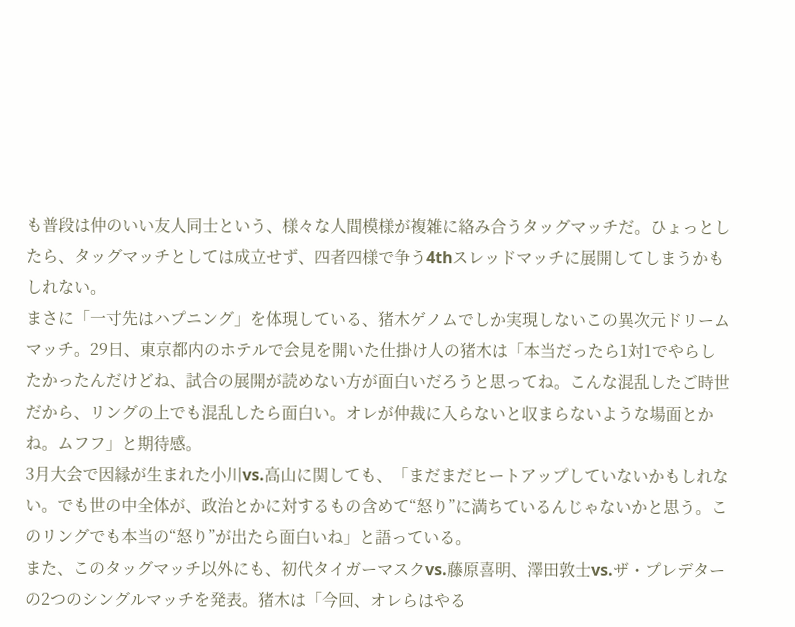も普段は仲のいい友人同士という、様々な人間模様が複雑に絡み合うタッグマッチだ。ひょっとしたら、タッグマッチとしては成立せず、四者四様で争う4thスレッドマッチに展開してしまうかもしれない。
まさに「一寸先はハプニング」を体現している、猪木ゲノムでしか実現しないこの異次元ドリームマッチ。29日、東京都内のホテルで会見を開いた仕掛け人の猪木は「本当だったら1対1でやらしたかったんだけどね、試合の展開が読めない方が面白いだろうと思ってね。こんな混乱したご時世だから、リングの上でも混乱したら面白い。オレが仲裁に入らないと収まらないような場面とかね。ムフフ」と期待感。
3月大会で因縁が生まれた小川vs.高山に関しても、「まだまだヒートアップしていないかもしれない。でも世の中全体が、政治とかに対するもの含めて“怒り”に満ちているんじゃないかと思う。このリングでも本当の“怒り”が出たら面白いね」と語っている。
また、このタッグマッチ以外にも、初代タイガーマスクvs.藤原喜明、澤田敦士vs.ザ・プレデターの2つのシングルマッチを発表。猪木は「今回、オレらはやる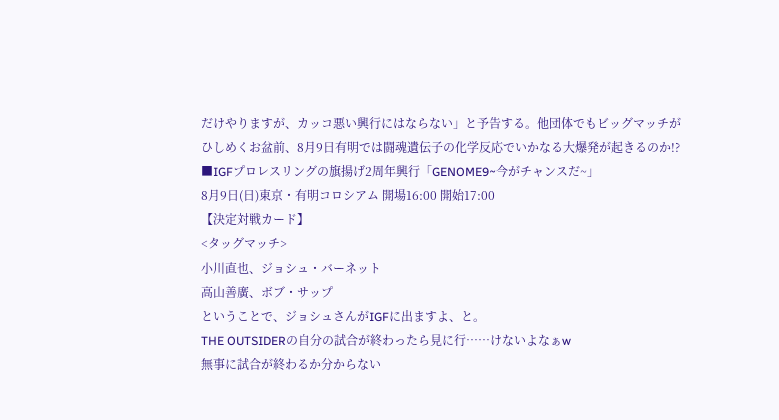だけやりますが、カッコ悪い興行にはならない」と予告する。他団体でもビッグマッチがひしめくお盆前、8月9日有明では闘魂遺伝子の化学反応でいかなる大爆発が起きるのか!?
■IGFプロレスリングの旗揚げ2周年興行「GENOME9~今がチャンスだ~」
8月9日(日)東京・有明コロシアム 開場16:00 開始17:00
【決定対戦カード】
<タッグマッチ>
小川直也、ジョシュ・バーネット
高山善廣、ボブ・サップ
ということで、ジョシュさんがIGFに出ますよ、と。
THE OUTSIDERの自分の試合が終わったら見に行……けないよなぁw
無事に試合が終わるか分からない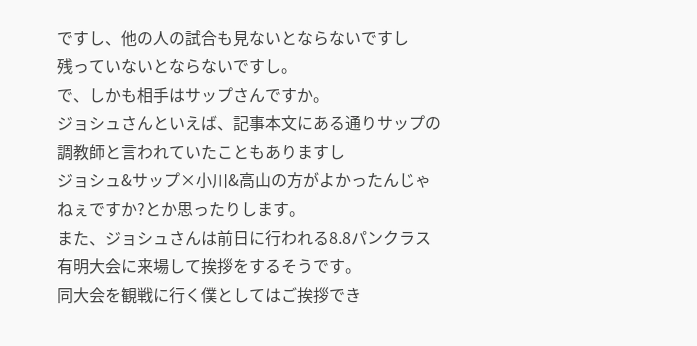ですし、他の人の試合も見ないとならないですし
残っていないとならないですし。
で、しかも相手はサップさんですか。
ジョシュさんといえば、記事本文にある通りサップの調教師と言われていたこともありますし
ジョシュ&サップ×小川&高山の方がよかったんじゃねぇですか?とか思ったりします。
また、ジョシュさんは前日に行われる8.8パンクラス有明大会に来場して挨拶をするそうです。
同大会を観戦に行く僕としてはご挨拶でき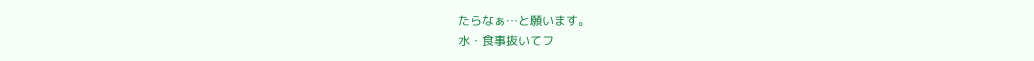たらなぁ…と願います。
水・食事抜いてフ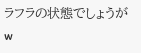ラフラの状態でしょうがw